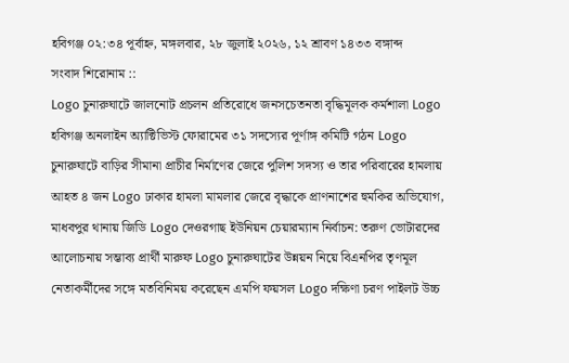হবিগঞ্জ ০২:৩৪ পূর্বাহ্ন, মঙ্গলবার, ২৮ জুলাই ২০২৬, ১২ শ্রাবণ ১৪৩৩ বঙ্গাব্দ
সংবাদ শিরোনাম ::
Logo চুনারুঘাটে জালনোট প্রচলন প্রতিরোধে জনসচেতনতা বৃদ্ধিমূলক কর্মশালা Logo হবিগঞ্জ অনলাইন অ্যাক্টিভিস্ট ফোরামের ৩১ সদস্যের পূর্ণাঙ্গ কমিটি গঠন Logo চুনারুঘাটে বাড়ির সীমানা প্রাচীর নির্মাণের জেরে পুলিশ সদস্য ও তার পরিবারের হামলায় আহত ৪ জন Logo ঢাকার হামলা মামলার জেরে বৃদ্ধাকে প্রাণনাশের হুমকির অভিযোগ, মাধবপুর থানায় জিডি Logo দেওরগাছ ইউনিয়ন চেয়ারম্যান নির্বাচন: তরুণ ভোটারদের আলোচনায় সম্ভাব্য প্রার্থী মারুফ Logo চুনারুঘাটের উন্নয়ন নিয়ে বিএনপির তৃণমূল নেতাকর্মীদের সঙ্গে মতবিনিময় করেছেন এমপি ফয়সল Logo দক্ষিণা চরণ পাইলট উচ্চ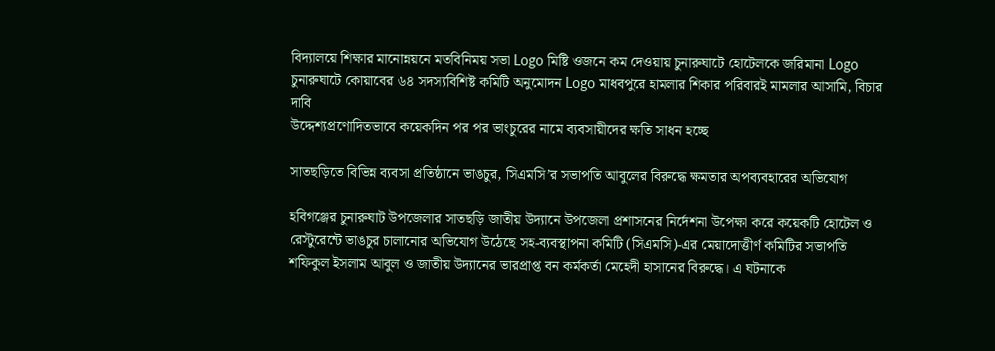বিদ্যালয়ে শিক্ষার মানোন্নয়নে মতবিনিময় সভা Logo মিষ্টি ওজনে কম দেওয়ায় চুনারুঘাটে হোটেলকে জরিমানা Logo চুনারুঘাটে কোয়াবের ৬৪ সদস্যবিশিষ্ট কমিটি অনুমোদন Logo মাধবপুরে হামলার শিকার পরিবারই মামলার আসামি, বিচার দাবি
উদ্দেশ্যপ্রণোদিতভাবে কয়েকদিন পর পর ভাংচুরের নামে ব্যবসায়ীদের ক্ষতি সাধন হচ্ছে

সাতছড়িতে বিভিন্ন ব্যবসা প্রতিষ্ঠানে ভাঙচুর, সিএমসি’র সভাপতি আবুলের বিরুদ্ধে ক্ষমতার অপব্যবহারের অভিযোগ

হবিগঞ্জের চুনারুঘাট উপজেলার সাতছড়ি জাতীয় উদ্যানে উপজেলা প্রশাসনের নির্দেশনা উপেক্ষা করে কয়েকটি হোটেল ও রেস্টুরেন্টে ভাঙচুর চালানোর অভিযোগ উঠেছে সহ-ব্যবস্থাপনা কমিটি (সিএমসি)-এর মেয়াদোত্তীর্ণ কমিটির সভাপতি শফিকুল ইসলাম আবুল ও জাতীয় উদ্যানের ভারপ্রাপ্ত বন কর্মকর্তা মেহেদী হাসানের বিরুদ্ধে। এ ঘটনাকে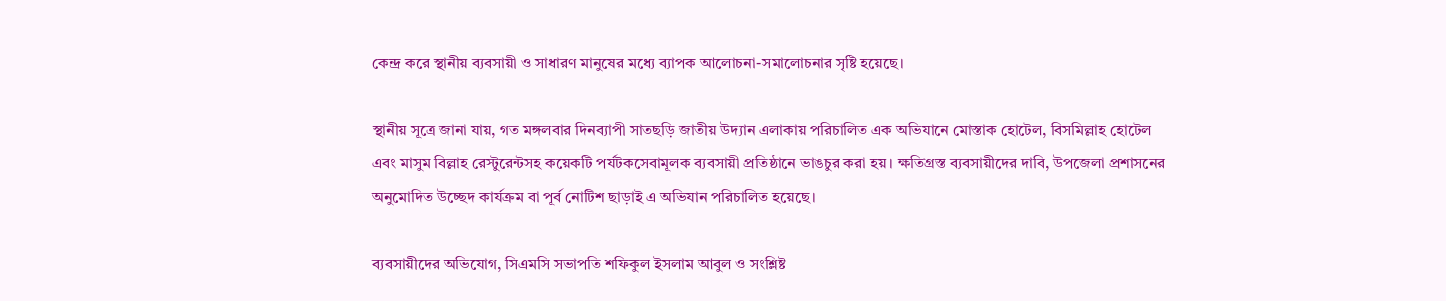কেন্দ্র করে স্থানীয় ব্যবসায়ী ও সাধারণ মানুষের মধ্যে ব্যাপক আলোচনা-সমালোচনার সৃষ্টি হয়েছে।

স্থানীয় সূত্রে জানা যায়, গত মঙ্গলবার দিনব্যাপী সাতছড়ি জাতীয় উদ্যান এলাকায় পরিচালিত এক অভিযানে মোস্তাক হোটেল, বিসমিল্লাহ হোটেল এবং মাসুম বিল্লাহ রেস্টুরেন্টসহ কয়েকটি পর্যটকসেবামূলক ব্যবসায়ী প্রতিষ্ঠানে ভাঙচুর করা হয়। ক্ষতিগ্রস্ত ব্যবসায়ীদের দাবি, উপজেলা প্রশাসনের অনুমোদিত উচ্ছেদ কার্যক্রম বা পূর্ব নোটিশ ছাড়াই এ অভিযান পরিচালিত হয়েছে।

ব্যবসায়ীদের অভিযোগ, সিএমসি সভাপতি শফিকুল ইসলাম আবুল ও সংশ্লিষ্ট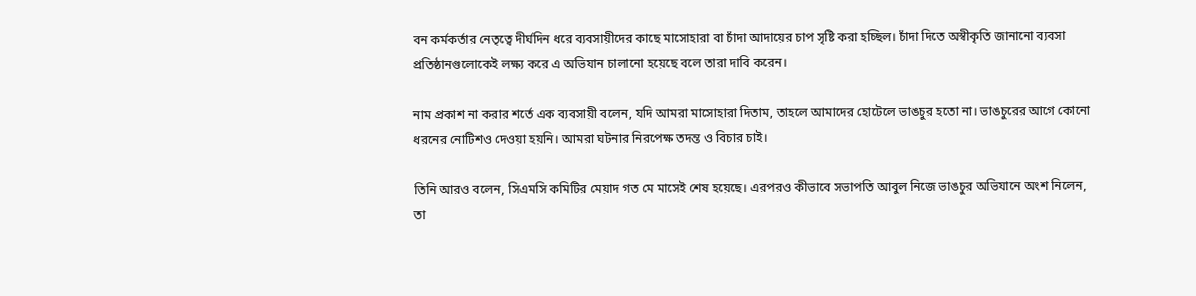বন কর্মকর্তার নেতৃত্বে দীর্ঘদিন ধরে ব্যবসায়ীদের কাছে মাসোহারা বা চাঁদা আদায়ের চাপ সৃষ্টি করা হচ্ছিল। চাঁদা দিতে অস্বীকৃতি জানানো ব্যবসা প্রতিষ্ঠানগুলোকেই লক্ষ্য করে এ অভিযান চালানো হয়েছে বলে তারা দাবি করেন।

নাম প্রকাশ না করার শর্তে এক ব্যবসায়ী বলেন, যদি আমরা মাসোহারা দিতাম, তাহলে আমাদের হোটেলে ভাঙচুর হতো না। ভাঙচুরের আগে কোনো ধরনের নোটিশও দেওয়া হয়নি। আমরা ঘটনার নিরপেক্ষ তদন্ত ও বিচার চাই।

তিনি আরও বলেন, সিএমসি কমিটির মেয়াদ গত মে মাসেই শেষ হয়েছে। এরপরও কীভাবে সভাপতি আবুল নিজে ভাঙচুর অভিযানে অংশ নিলেন, তা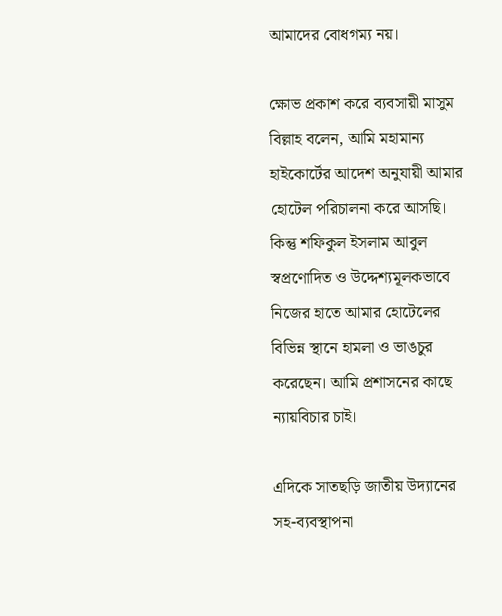আমাদের বোধগম্য নয়।

ক্ষোভ প্রকাশ করে ব্যবসায়ী মাসুম বিল্লাহ বলেন, আমি মহামান্য হাইকোর্টের আদেশ অনুযায়ী আমার হোটেল পরিচালনা করে আসছি। কিন্তু শফিকুল ইসলাম আবুল স্বপ্রণোদিত ও উদ্দেশ্যমূলকভাবে নিজের হাতে আমার হোটেলের বিভিন্ন স্থানে হামলা ও ভাঙচুর করেছেন। আমি প্রশাসনের কাছে ন্যায়বিচার চাই।

এদিকে সাতছড়ি জাতীয় উদ্যানের সহ-ব্যবস্থাপনা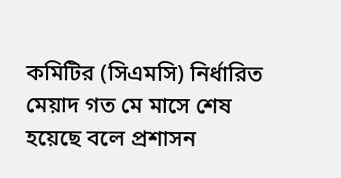কমিটির (সিএমসি) নির্ধারিত মেয়াদ গত মে মাসে শেষ হয়েছে বলে প্রশাসন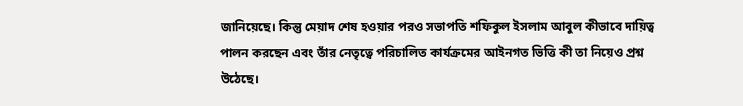জানিয়েছে। কিন্তু মেয়াদ শেষ হওয়ার পরও সভাপতি শফিকুল ইসলাম আবুল কীভাবে দায়িত্ব পালন করছেন এবং তাঁর নেতৃত্বে পরিচালিত কার্যক্রমের আইনগত ভিত্তি কী তা নিয়েও প্রশ্ন উঠেছে।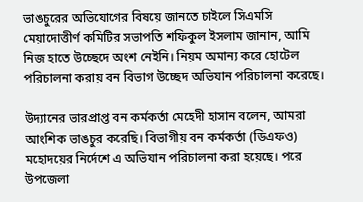ভাঙচুরের অভিযোগের বিষয়ে জানতে চাইলে সিএমসি মেয়াদোত্তীর্ণ কমিটির সভাপতি শফিকুল ইসলাম জানান, আমি নিজ হাতে উচ্ছেদে অংশ নেইনি। নিয়ম অমান্য করে হোটেল পরিচালনা করায় বন বিভাগ উচ্ছেদ অভিযান পরিচালনা করেছে।

উদ্যানের ভারপ্রাপ্ত বন কর্মকর্তা মেহেদী হাসান বলেন, আমরা আংশিক ভাঙচুর করেছি। বিভাগীয় বন কর্মকর্তা (ডিএফও) মহোদয়ের নির্দেশে এ অভিযান পরিচালনা করা হয়েছে। পরে উপজেলা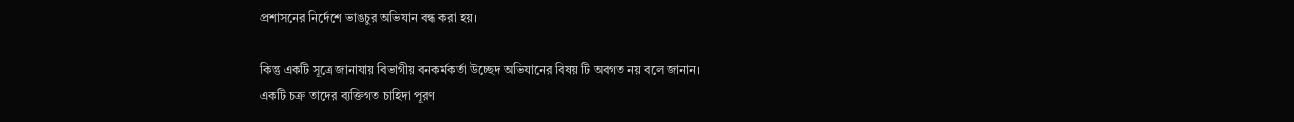প্রশাসনের নির্দেশে ভাঙচুর অভিযান বন্ধ করা হয়।

কিন্তু একটি সূত্রে জানাযায় বিভাগীয় বনকর্মকর্তা উচ্ছেদ অভিযানের বিষয় টি অবগত নয় বলে জানান।
একটি চক্র তাদের ব্যক্তিগত চাহিদা পূরণ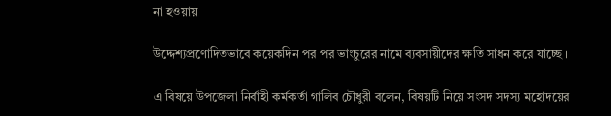না হওয়ায়

উদ্দেশ্যপ্রণোদিতভাবে কয়েকদিন পর পর ভাংচুরের নামে ব্যবসায়ীদের ক্ষতি সাধন করে যাচ্ছে ।

এ বিষয়ে উপজেলা নির্বাহী কর্মকর্তা গালিব চৌধুরী বলেন, বিষয়টি নিয়ে সংসদ সদস্য মহোদয়ের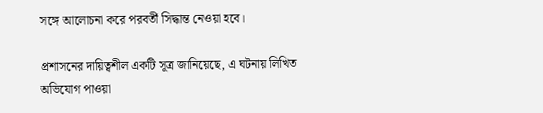সঙ্গে আলোচনা করে পরবর্তী সিদ্ধান্ত নেওয়া হবে।

প্রশাসনের দায়িত্বশীল একটি সূত্র জানিয়েছে, এ ঘটনায় লিখিত অভিযোগ পাওয়া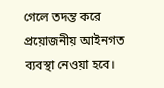গেলে তদন্ত করে প্রয়োজনীয় আইনগত ব্যবস্থা নেওয়া হবে।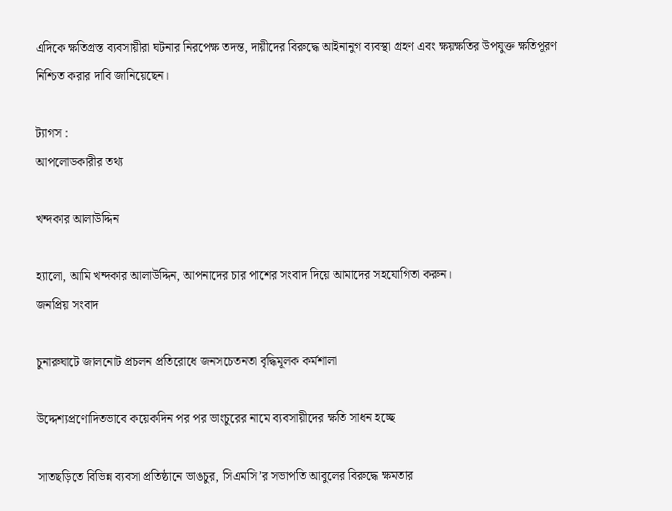এদিকে ক্ষতিগ্রস্ত ব্যবসায়ীরা ঘটনার নিরপেক্ষ তদন্ত, দায়ীদের বিরুদ্ধে আইনানুগ ব্যবস্থা গ্রহণ এবং ক্ষয়ক্ষতির উপযুক্ত ক্ষতিপূরণ নিশ্চিত করার দাবি জানিয়েছেন।

ট্যাগস :
আপলোডকারীর তথ্য

খন্দকার আলাউদ্দিন

হ্যালো, আমি খন্দকার আলাউদ্দিন, আপনাদের চার পাশের সংবাদ দিয়ে আমাদের সহযোগিতা করুন।
জনপ্রিয় সংবাদ

চুনারুঘাটে জালনোট প্রচলন প্রতিরোধে জনসচেতনতা বৃদ্ধিমূলক কর্মশালা

উদ্দেশ্যপ্রণোদিতভাবে কয়েকদিন পর পর ভাংচুরের নামে ব্যবসায়ীদের ক্ষতি সাধন হচ্ছে

সাতছড়িতে বিভিন্ন ব্যবসা প্রতিষ্ঠানে ভাঙচুর, সিএমসি’র সভাপতি আবুলের বিরুদ্ধে ক্ষমতার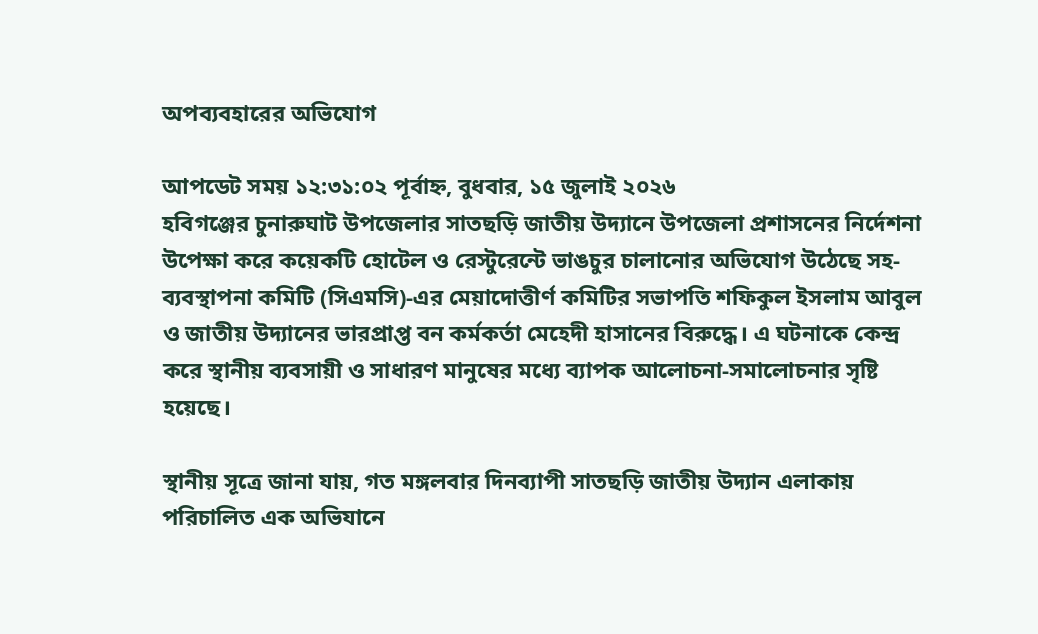অপব্যবহারের অভিযোগ

আপডেট সময় ১২:৩১:০২ পূর্বাহ্ন, বুধবার, ১৫ জুলাই ২০২৬
হবিগঞ্জের চুনারুঘাট উপজেলার সাতছড়ি জাতীয় উদ্যানে উপজেলা প্রশাসনের নির্দেশনা উপেক্ষা করে কয়েকটি হোটেল ও রেস্টুরেন্টে ভাঙচুর চালানোর অভিযোগ উঠেছে সহ-ব্যবস্থাপনা কমিটি (সিএমসি)-এর মেয়াদোত্তীর্ণ কমিটির সভাপতি শফিকুল ইসলাম আবুল ও জাতীয় উদ্যানের ভারপ্রাপ্ত বন কর্মকর্তা মেহেদী হাসানের বিরুদ্ধে। এ ঘটনাকে কেন্দ্র করে স্থানীয় ব্যবসায়ী ও সাধারণ মানুষের মধ্যে ব্যাপক আলোচনা-সমালোচনার সৃষ্টি হয়েছে।

স্থানীয় সূত্রে জানা যায়, গত মঙ্গলবার দিনব্যাপী সাতছড়ি জাতীয় উদ্যান এলাকায় পরিচালিত এক অভিযানে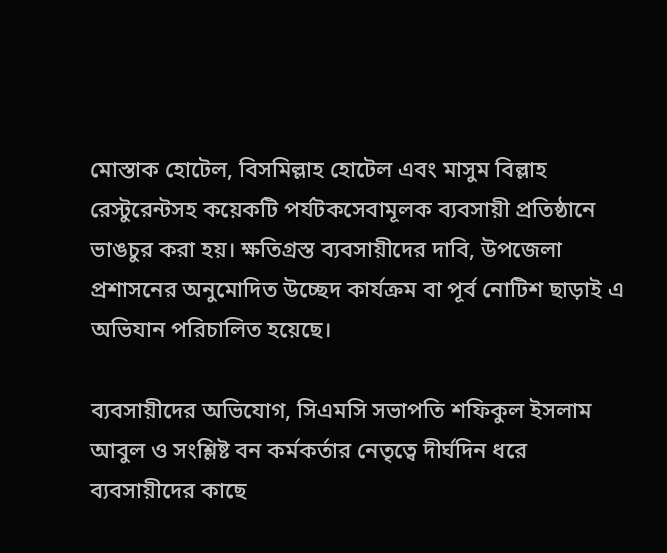মোস্তাক হোটেল, বিসমিল্লাহ হোটেল এবং মাসুম বিল্লাহ রেস্টুরেন্টসহ কয়েকটি পর্যটকসেবামূলক ব্যবসায়ী প্রতিষ্ঠানে ভাঙচুর করা হয়। ক্ষতিগ্রস্ত ব্যবসায়ীদের দাবি, উপজেলা প্রশাসনের অনুমোদিত উচ্ছেদ কার্যক্রম বা পূর্ব নোটিশ ছাড়াই এ অভিযান পরিচালিত হয়েছে।

ব্যবসায়ীদের অভিযোগ, সিএমসি সভাপতি শফিকুল ইসলাম আবুল ও সংশ্লিষ্ট বন কর্মকর্তার নেতৃত্বে দীর্ঘদিন ধরে ব্যবসায়ীদের কাছে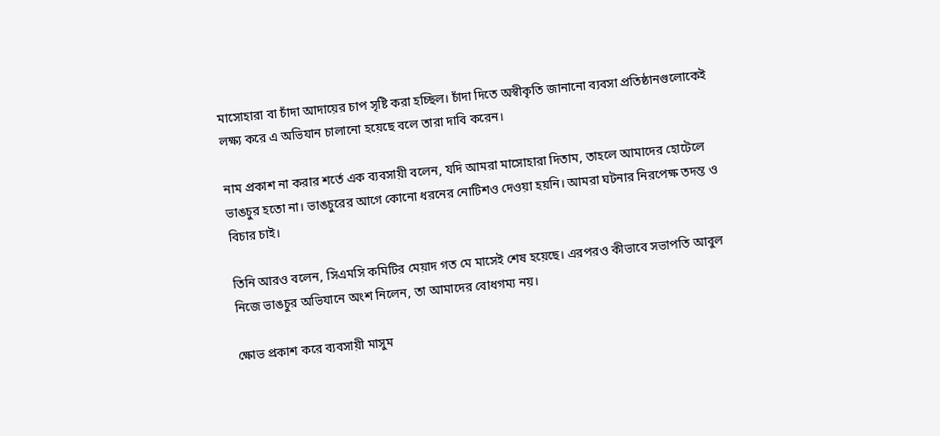মাসোহারা বা চাঁদা আদায়ের চাপ সৃষ্টি করা হচ্ছিল। চাঁদা দিতে অস্বীকৃতি জানানো ব্যবসা প্রতিষ্ঠানগুলোকেই লক্ষ্য করে এ অভিযান চালানো হয়েছে বলে তারা দাবি করেন।

নাম প্রকাশ না করার শর্তে এক ব্যবসায়ী বলেন, যদি আমরা মাসোহারা দিতাম, তাহলে আমাদের হোটেলে ভাঙচুর হতো না। ভাঙচুরের আগে কোনো ধরনের নোটিশও দেওয়া হয়নি। আমরা ঘটনার নিরপেক্ষ তদন্ত ও বিচার চাই।

তিনি আরও বলেন, সিএমসি কমিটির মেয়াদ গত মে মাসেই শেষ হয়েছে। এরপরও কীভাবে সভাপতি আবুল নিজে ভাঙচুর অভিযানে অংশ নিলেন, তা আমাদের বোধগম্য নয়।

ক্ষোভ প্রকাশ করে ব্যবসায়ী মাসুম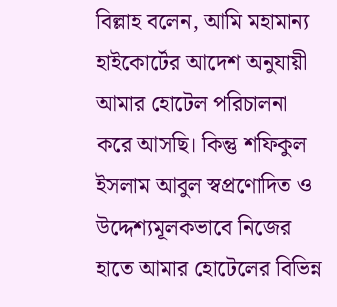বিল্লাহ বলেন, আমি মহামান্য হাইকোর্টের আদেশ অনুযায়ী আমার হোটেল পরিচালনা করে আসছি। কিন্তু শফিকুল ইসলাম আবুল স্বপ্রণোদিত ও উদ্দেশ্যমূলকভাবে নিজের হাতে আমার হোটেলের বিভিন্ন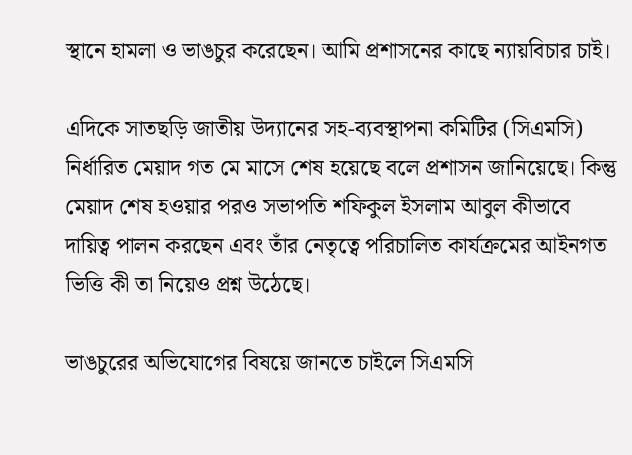স্থানে হামলা ও ভাঙচুর করেছেন। আমি প্রশাসনের কাছে ন্যায়বিচার চাই।

এদিকে সাতছড়ি জাতীয় উদ্যানের সহ-ব্যবস্থাপনা কমিটির (সিএমসি) নির্ধারিত মেয়াদ গত মে মাসে শেষ হয়েছে বলে প্রশাসন জানিয়েছে। কিন্তু মেয়াদ শেষ হওয়ার পরও সভাপতি শফিকুল ইসলাম আবুল কীভাবে দায়িত্ব পালন করছেন এবং তাঁর নেতৃত্বে পরিচালিত কার্যক্রমের আইনগত ভিত্তি কী তা নিয়েও প্রশ্ন উঠেছে।

ভাঙচুরের অভিযোগের বিষয়ে জানতে চাইলে সিএমসি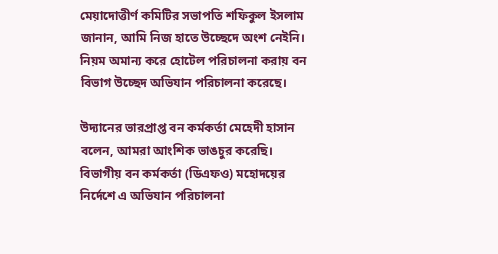মেয়াদোত্তীর্ণ কমিটির সভাপতি শফিকুল ইসলাম জানান, আমি নিজ হাতে উচ্ছেদে অংশ নেইনি। নিয়ম অমান্য করে হোটেল পরিচালনা করায় বন বিভাগ উচ্ছেদ অভিযান পরিচালনা করেছে।

উদ্যানের ভারপ্রাপ্ত বন কর্মকর্তা মেহেদী হাসান বলেন, আমরা আংশিক ভাঙচুর করেছি। বিভাগীয় বন কর্মকর্তা (ডিএফও) মহোদয়ের নির্দেশে এ অভিযান পরিচালনা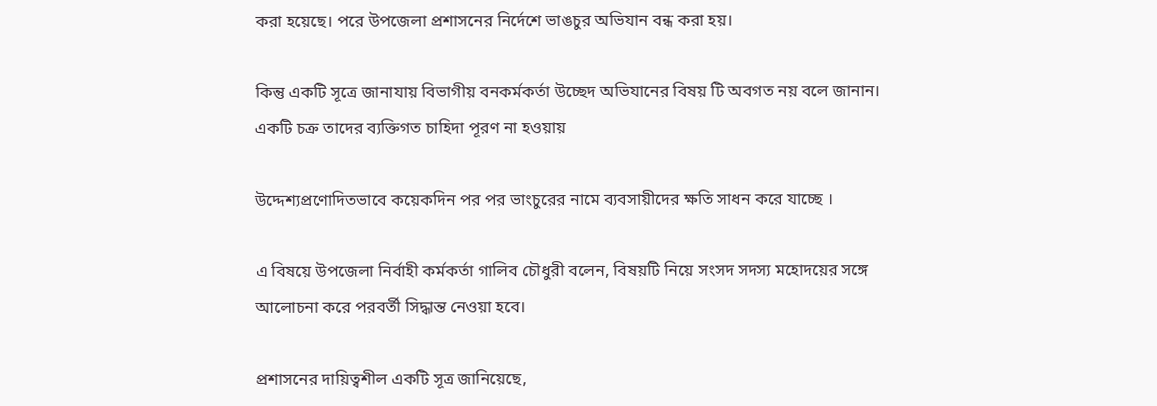করা হয়েছে। পরে উপজেলা প্রশাসনের নির্দেশে ভাঙচুর অভিযান বন্ধ করা হয়।

কিন্তু একটি সূত্রে জানাযায় বিভাগীয় বনকর্মকর্তা উচ্ছেদ অভিযানের বিষয় টি অবগত নয় বলে জানান।
একটি চক্র তাদের ব্যক্তিগত চাহিদা পূরণ না হওয়ায়

উদ্দেশ্যপ্রণোদিতভাবে কয়েকদিন পর পর ভাংচুরের নামে ব্যবসায়ীদের ক্ষতি সাধন করে যাচ্ছে ।

এ বিষয়ে উপজেলা নির্বাহী কর্মকর্তা গালিব চৌধুরী বলেন, বিষয়টি নিয়ে সংসদ সদস্য মহোদয়ের সঙ্গে আলোচনা করে পরবর্তী সিদ্ধান্ত নেওয়া হবে।

প্রশাসনের দায়িত্বশীল একটি সূত্র জানিয়েছে,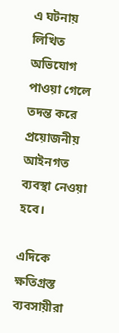এ ঘটনায় লিখিত অভিযোগ পাওয়া গেলে তদন্ত করে প্রয়োজনীয় আইনগত ব্যবস্থা নেওয়া হবে।

এদিকে ক্ষতিগ্রস্ত ব্যবসায়ীরা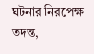ঘটনার নিরপেক্ষ তদন্ত,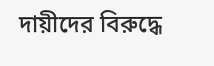দায়ীদের বিরুদ্ধে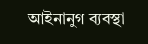আইনানুগ ব্যবস্থা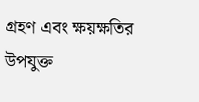গ্রহণ এবং ক্ষয়ক্ষতির উপযুক্ত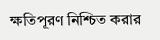ক্ষতিপূরণ নিশ্চিত করার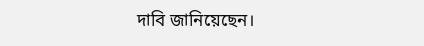দাবি জানিয়েছেন।